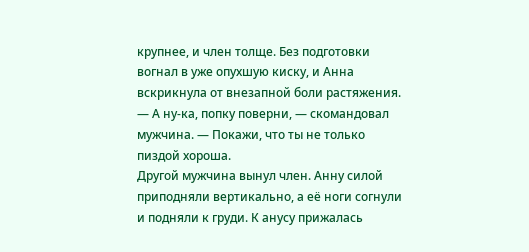крупнее, и член толще. Без подготовки вогнал в уже опухшую киску, и Анна вскрикнула от внезапной боли растяжения.
— А ну-ка, попку поверни, — скомандовал мужчина. — Покажи, что ты не только пиздой хороша.
Другой мужчина вынул член. Анну силой приподняли вертикально, а её ноги согнули и подняли к груди. К анусу прижалась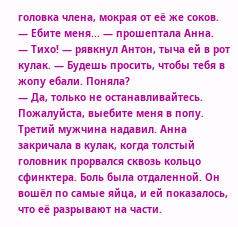головка члена, мокрая от её же соков.
— Ебите меня... — прошептала Анна.
— Тихо! — рявкнул Антон, тыча ей в рот кулак. — Будешь просить, чтобы тебя в жопу ебали. Поняла?
— Да, только не останавливайтесь. Пожалуйста, выебите меня в попу.
Третий мужчина надавил. Анна закричала в кулак, когда толстый головник прорвался сквозь кольцо сфинктера. Боль была отдаленной. Он вошёл по самые яйца, и ей показалось, что её разрывают на части.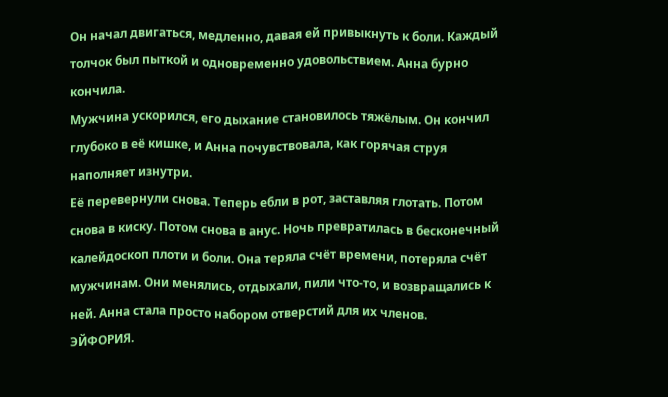Он начал двигаться, медленно, давая ей привыкнуть к боли. Каждый толчок был пыткой и одновременно удовольствием. Анна бурно кончила.
Мужчина ускорился, его дыхание становилось тяжёлым. Он кончил глубоко в её кишке, и Анна почувствовала, как горячая струя наполняет изнутри.
Её перевернули снова. Теперь ебли в рот, заставляя глотать. Потом снова в киску. Потом снова в анус. Ночь превратилась в бесконечный калейдоскоп плоти и боли. Она теряла счёт времени, потеряла счёт мужчинам. Они менялись, отдыхали, пили что-то, и возвращались к ней. Анна стала просто набором отверстий для их членов.
ЭЙФОРИЯ.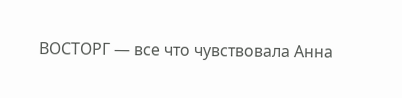ВОСТОРГ — все что чувствовала Анна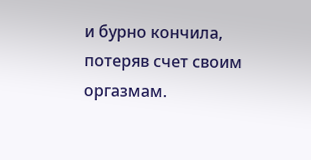и бурно кончила, потеряв счет своим оргазмам.